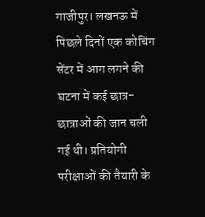गाजीपुर। लखनऊ में पिछले दिनों एक कोचिंग सेंटर में आग लगने की घटना में कई छात्र-छात्राओं की जान चली गई थी। प्रतियोगी परीक्षाओं की तैयारी के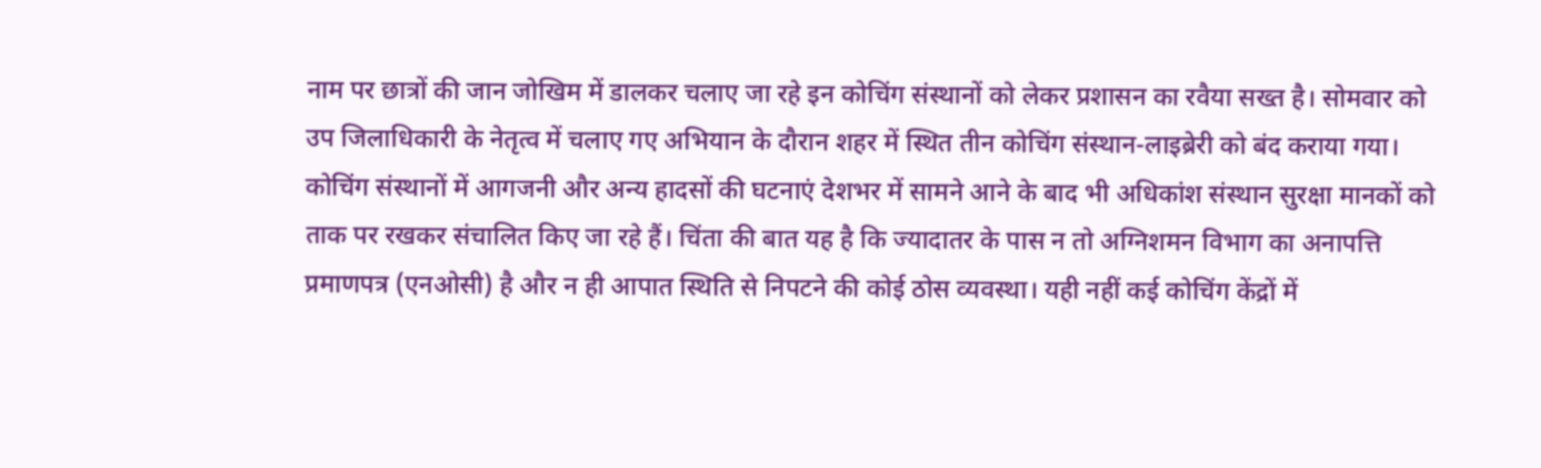नाम पर छात्रों की जान जोखिम में डालकर चलाए जा रहे इन कोचिंग संस्थानों को लेकर प्रशासन का रवैया सख्त है। सोमवार को उप जिलाधिकारी के नेतृत्व में चलाए गए अभियान के दौरान शहर में स्थित तीन कोचिंग संस्थान-लाइब्रेरी को बंद कराया गया।
कोचिंग संस्थानों में आगजनी और अन्य हादसों की घटनाएं देशभर में सामने आने के बाद भी अधिकांश संस्थान सुरक्षा मानकों को ताक पर रखकर संचालित किए जा रहे हैं। चिंता की बात यह है कि ज्यादातर के पास न तो अग्निशमन विभाग का अनापत्ति प्रमाणपत्र (एनओसी) है और न ही आपात स्थिति से निपटने की कोई ठोस व्यवस्था। यही नहीं कई कोचिंग केंद्रों में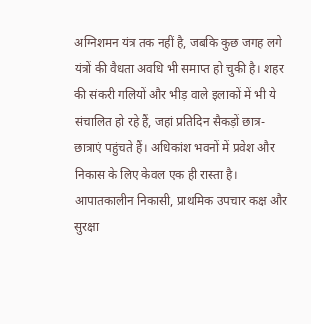अग्निशमन यंत्र तक नहीं है, जबकि कुछ जगह लगे यंत्रों की वैधता अवधि भी समाप्त हो चुकी है। शहर की संकरी गलियों और भीड़ वाले इलाकों में भी ये संचालित हो रहे हैं, जहां प्रतिदिन सैकड़ों छात्र-छात्राएं पहुंचते हैं। अधिकांश भवनों में प्रवेश और निकास के लिए केवल एक ही रास्ता है। आपातकालीन निकासी, प्राथमिक उपचार कक्ष और सुरक्षा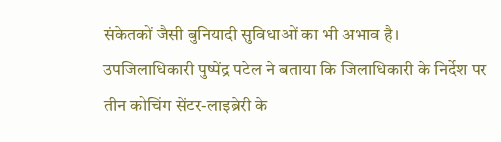संकेतकों जैसी बुनियादी सुविधाओं का भी अभाव है। उपजिलाधिकारी पुष्पेंद्र पटेल ने बताया कि जिलाधिकारी के निर्देश पर तीन कोचिंग सेंटर-लाइब्रेरी के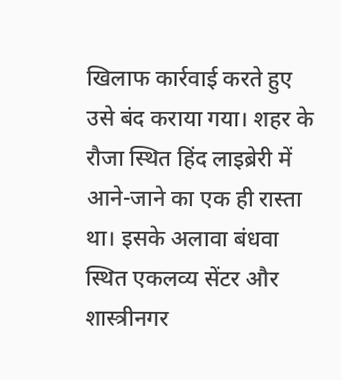खिलाफ कार्रवाई करते हुए उसे बंद कराया गया। शहर के रौजा स्थित हिंद लाइब्रेरी में आने-जाने का एक ही रास्ता था। इसके अलावा बंधवा स्थित एकलव्य सेंटर और शास्त्रीनगर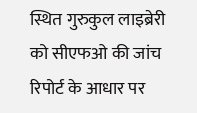स्थित गुरुकुल लाइब्रेरी को सीएफओ की जांच रिपोर्ट के आधार पर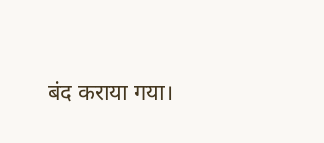बंद कराया गया।